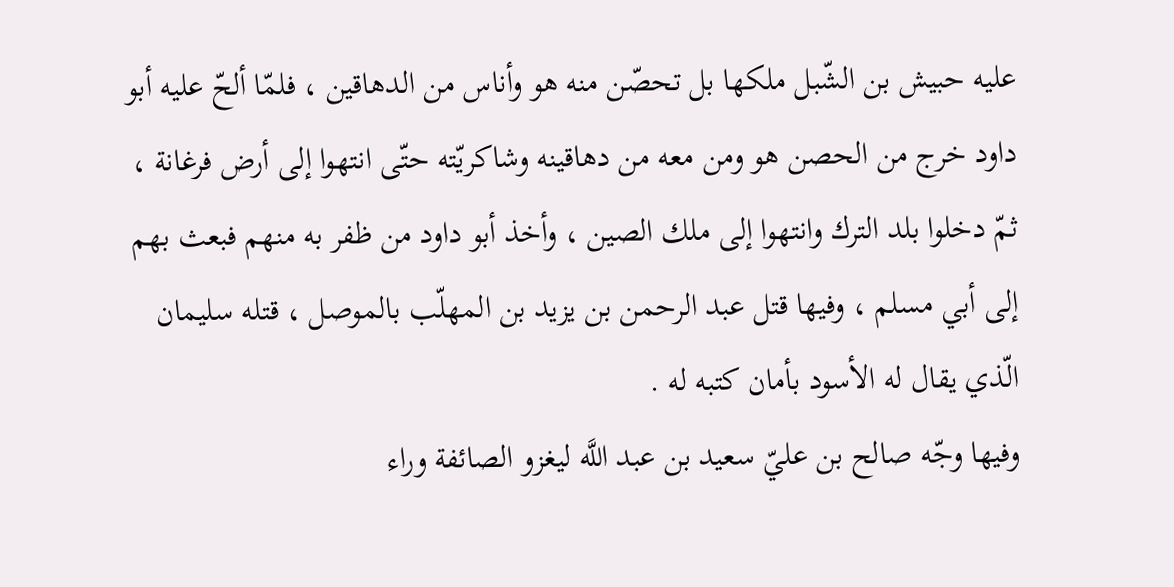عليه حبيش بن الشّبل ملكها بل تحصّن منه هو وأناس من الدهاقين ، فلمّا ألحّ عليه أبو داود خرج من الحصن هو ومن معه من دهاقينه وشاكريّته حتّى انتهوا إلى أرض فرغانة ، ثمّ دخلوا بلد الترك وانتهوا إلى ملك الصين ، وأخذ أبو داود من ظفر به منهم فبعث بهم إلى أبي مسلم ، وفيها قتل عبد الرحمن بن يزيد بن المهلّب بالموصل ، قتله سليمان الّذي يقال له الأسود بأمان كتبه له .
وفيها وجّه صالح بن عليّ سعيد بن عبد اللَّه ليغزو الصائفة وراء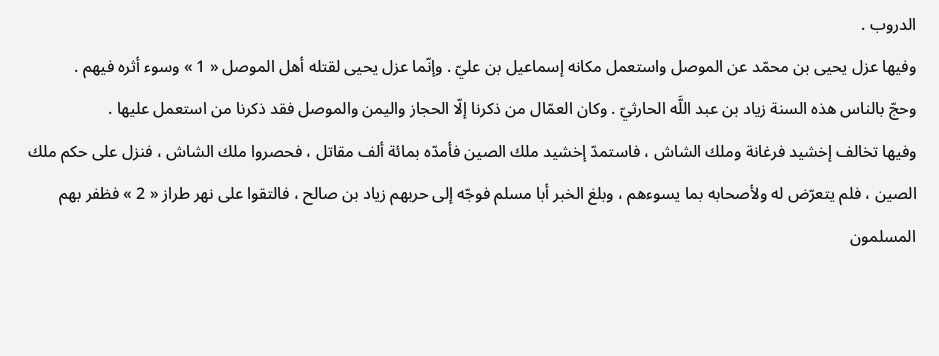الدروب .
وفيها عزل يحيى بن محمّد عن الموصل واستعمل مكانه إسماعيل بن عليّ . وإنّما عزل يحيى لقتله أهل الموصل « 1 » وسوء أثره فيهم .
وحجّ بالناس هذه السنة زياد بن عبد اللَّه الحارثيّ . وكان العمّال من ذكرنا إلّا الحجاز واليمن والموصل فقد ذكرنا من استعمل عليها .
وفيها تخالف إخشيد فرغانة وملك الشاش ، فاستمدّ إخشيد ملك الصين فأمدّه بمائة ألف مقاتل ، فحصروا ملك الشاش ، فنزل على حكم ملك الصين ، فلم يتعرّض له ولأصحابه بما يسوءهم ، وبلغ الخبر أبا مسلم فوجّه إلى حربهم زياد بن صالح ، فالتقوا على نهر طراز « 2 » فظفر بهم المسلمون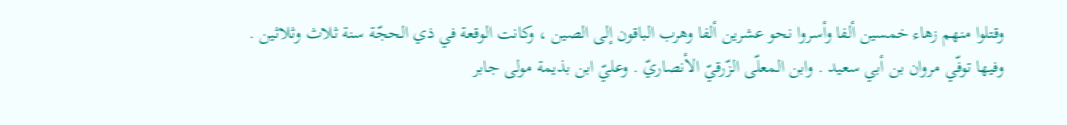وقتلوا منهم زهاء خمسين ألفا وأسروا نحو عشرين ألفا وهرب الباقون إلى الصين ، وكانت الوقعة في ذي الحجّة سنة ثلاث وثلاثين .
وفيها توفّي مروان بن أبي سعيد . وابن المعلّى الزّرقيّ الأنصاريّ . وعليّ ابن بذيمة مولى جابر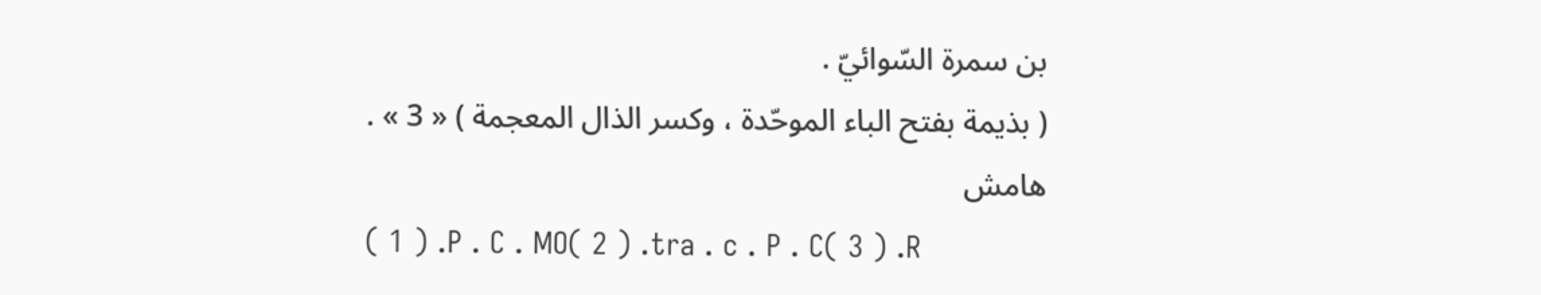بن سمرة السّوائيّ .
( بذيمة بفتح الباء الموحّدة ، وكسر الذال المعجمة ) « 3 » .
هامش
( 1 ) .P . C . MO( 2 ) .tra . c . P . C( 3 ) .R